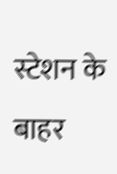स्टेशन के बाहर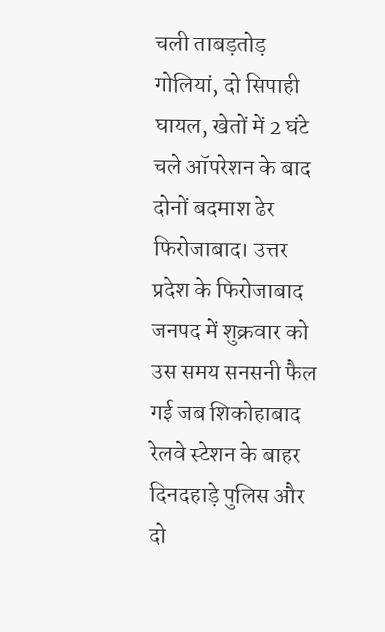चली ताबड़तोड़ गोलियां, दो सिपाही घायल, खेतों में 2 घंटे चले ऑपरेशन के बाद दोनों बदमाश ढेर
फिरोजाबाद। उत्तर प्रदेश के फिरोजाबाद जनपद में शुक्रवार को उस समय सनसनी फैल गई जब शिकोहाबाद रेलवे स्टेशन के बाहर दिनदहाड़े पुलिस और दो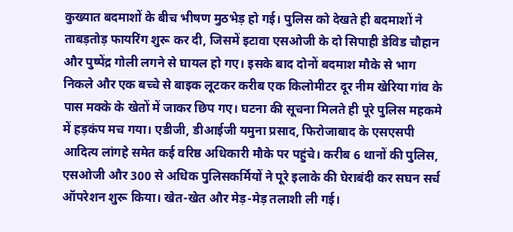कुख्यात बदमाशों के बीच भीषण मुठभेड़ हो गई। पुलिस को देखते ही बदमाशों ने ताबड़तोड़ फायरिंग शुरू कर दी, जिसमें इटावा एसओजी के दो सिपाही डेविड चौहान और पुष्पेंद्र गोली लगने से घायल हो गए। इसके बाद दोनों बदमाश मौके से भाग निकले और एक बच्चे से बाइक लूटकर करीब एक किलोमीटर दूर नीम खेरिया गांव के पास मक्के के खेतों में जाकर छिप गए। घटना की सूचना मिलते ही पूरे पुलिस महकमे में हड़कंप मच गया। एडीजी, डीआईजी यमुना प्रसाद, फिरोजाबाद के एसएसपी आदित्य लांगहे समेत कई वरिष्ठ अधिकारी मौके पर पहुंचे। करीब 6 थानों की पुलिस, एसओजी और 300 से अधिक पुलिसकर्मियों ने पूरे इलाके की घेराबंदी कर सघन सर्च ऑपरेशन शुरू किया। खेत-खेत और मेड़-मेड़ तलाशी ली गई।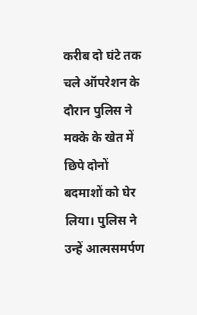करीब दो घंटे तक चले ऑपरेशन के दौरान पुलिस ने मक्के के खेत में छिपे दोनों बदमाशों को घेर लिया। पुलिस ने उन्हें आत्मसमर्पण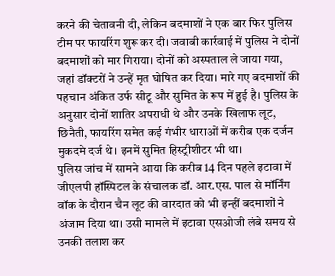करने की चेतावनी दी, लेकिन बदमाशों ने एक बार फिर पुलिस टीम पर फायरिंग शुरू कर दी। जवाबी कार्रवाई में पुलिस ने दोनों बदमाशों को मार गिराया। दोनों को अस्पताल ले जाया गया, जहां डॉक्टरों ने उन्हें मृत घोषित कर दिया। मारे गए बदमाशों की पहचान अंकित उर्फ सीटू और सुमित के रूप में हुई है। पुलिस के अनुसार दोनों शातिर अपराधी थे और उनके खिलाफ लूट, छिनैती, फायरिंग समेत कई गंभीर धाराओं में करीब एक दर्जन मुकदमे दर्ज थे। इनमें सुमित हिस्ट्रीशीटर भी था।
पुलिस जांच में सामने आया कि करीब 14 दिन पहले इटावा में जीएलपी हॉस्पिटल के संचालक डॉ. आर.एस. पाल से मॉर्निंग वॉक के दौरान चैन लूट की वारदात को भी इन्हीं बदमाशों ने अंजाम दिया था। उसी मामले में इटावा एसओजी लंबे समय से उनकी तलाश कर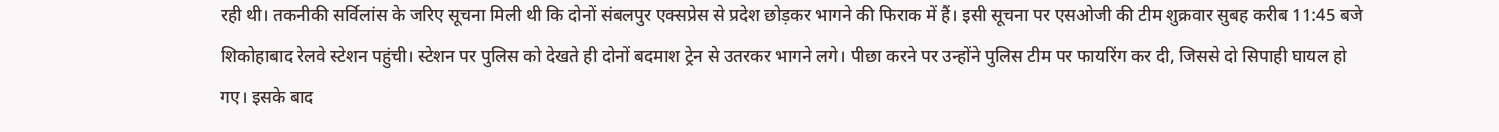रही थी। तकनीकी सर्विलांस के जरिए सूचना मिली थी कि दोनों संबलपुर एक्सप्रेस से प्रदेश छोड़कर भागने की फिराक में हैं। इसी सूचना पर एसओजी की टीम शुक्रवार सुबह करीब 11:45 बजे शिकोहाबाद रेलवे स्टेशन पहुंची। स्टेशन पर पुलिस को देखते ही दोनों बदमाश ट्रेन से उतरकर भागने लगे। पीछा करने पर उन्होंने पुलिस टीम पर फायरिंग कर दी, जिससे दो सिपाही घायल हो गए। इसके बाद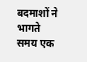बदमाशों ने भागते समय एक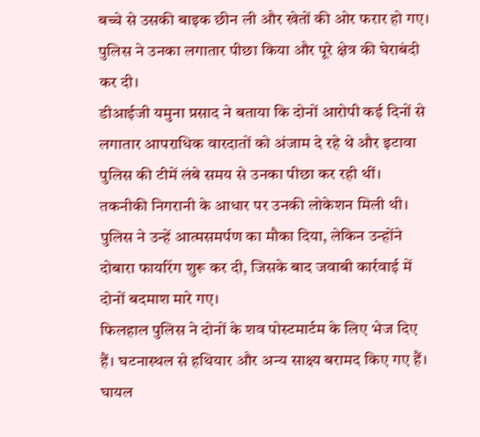बच्चे से उसकी बाइक छीन ली और खेतों की ओर फरार हो गए। पुलिस ने उनका लगातार पीछा किया और पूरे क्षेत्र की घेराबंदी कर दी।
डीआईजी यमुना प्रसाद ने बताया कि दोनों आरोपी कई दिनों से लगातार आपराधिक वारदातों को अंजाम दे रहे थे और इटावा पुलिस की टीमें लंबे समय से उनका पीछा कर रही थीं। तकनीकी निगरानी के आधार पर उनकी लोकेशन मिली थी। पुलिस ने उन्हें आत्मसमर्पण का मौका दिया, लेकिन उन्होंने दोबारा फायरिंग शुरू कर दी, जिसके बाद जवाबी कार्रवाई में दोनों बदमाश मारे गए।
फिलहाल पुलिस ने दोनों के शव पोस्टमार्टम के लिए भेज दिए हैं। घटनास्थल से हथियार और अन्य साक्ष्य बरामद किए गए हैं। घायल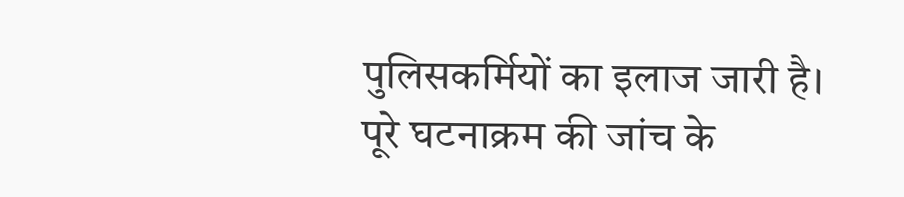पुलिसकर्मियों का इलाज जारी है। पूरे घटनाक्रम की जांच के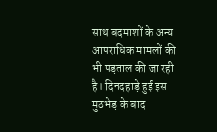साथ बदमाशों के अन्य आपराधिक मामलों की भी पड़ताल की जा रही है। दिनदहाड़े हुई इस मुठभेड़ के बाद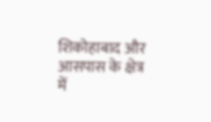शिकोहाबाद और आसपास के क्षेत्र में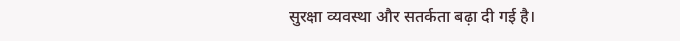सुरक्षा व्यवस्था और सतर्कता बढ़ा दी गई है।